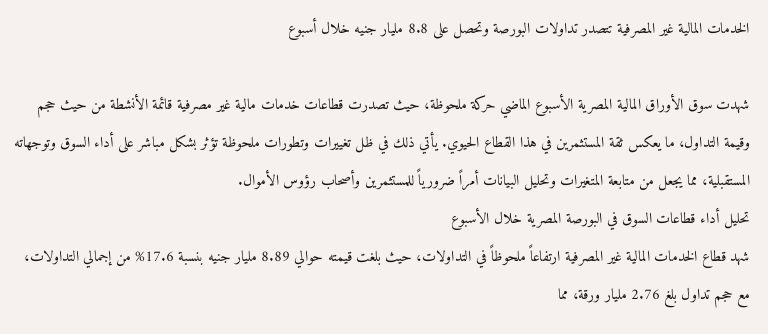الخدمات المالية غير المصرفية تتصدر تداولات البورصة وتحصل على 8.8 مليار جنيه خلال أسبوع

شهدت سوق الأوراق المالية المصرية الأسبوع الماضي حركة ملحوظة، حيث تصدرت قطاعات خدمات مالية غير مصرفية قائمة الأنشطة من حيث حجم وقيمة التداول، ما يعكس ثقة المستثمرين في هذا القطاع الحيوي. يأتي ذلك في ظل تغييرات وتطورات ملحوظة تؤثر بشكل مباشر على أداء السوق وتوجهاته المستقبلية، مما يجعل من متابعة المتغيرات وتحليل البيانات أمراً ضرورياً للمستثمرين وأصحاب رؤوس الأموال.
تحليل أداء قطاعات السوق في البورصة المصرية خلال الأسبوع
شهد قطاع الخدمات المالية غير المصرفية ارتفاعاً ملحوظاً في التداولات، حيث بلغت قيمته حوالي 8.89 مليار جنيه بنسبة 17.6% من إجمالي التداولات، مع حجم تداول بلغ 2.76 مليار ورقة، مما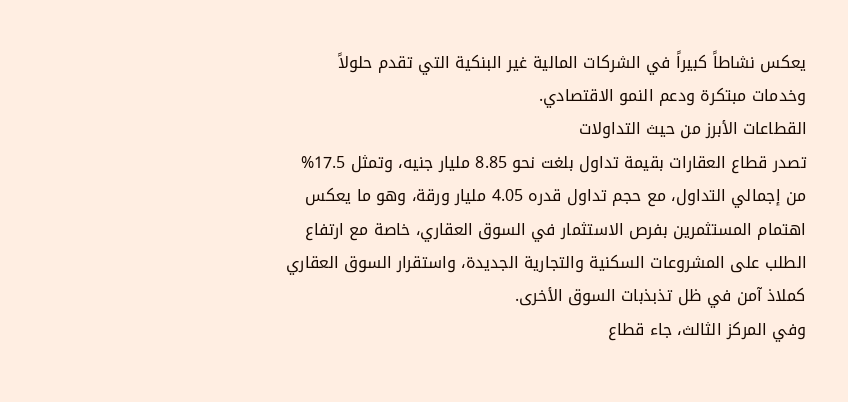يعكس نشاطاً كبيراً في الشركات المالية غير البنكية التي تقدم حلولاً وخدمات مبتكرة ودعم النمو الاقتصادي.
القطاعات الأبرز من حيث التداولات
تصدر قطاع العقارات بقيمة تداول بلغت نحو 8.85 مليار جنيه، وتمثل 17.5% من إجمالي التداول، مع حجم تداول قدره 4.05 مليار ورقة، وهو ما يعكس اهتمام المستثمرين بفرص الاستثمار في السوق العقاري، خاصة مع ارتفاع الطلب على المشروعات السكنية والتجارية الجديدة، واستقرار السوق العقاري كملاذ آمن في ظل تذبذبات السوق الأخرى.
وفي المركز الثالث، جاء قطاع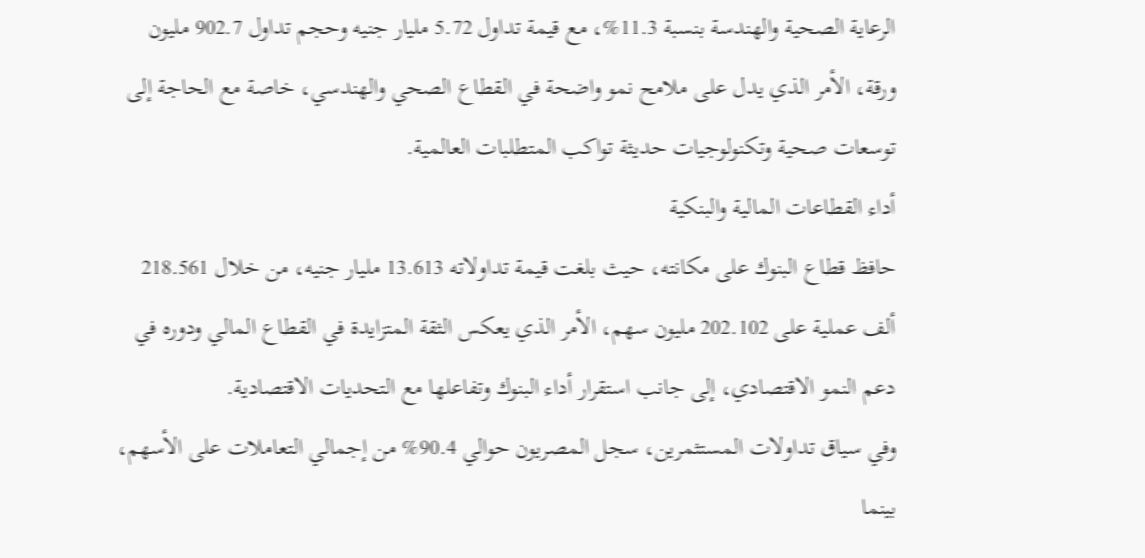الرعاية الصحية والهندسة بنسبة 11.3%، مع قيمة تداول 5.72 مليار جنيه وحجم تداول 902.7 مليون ورقة، الأمر الذي يدل على ملامح نمو واضحة في القطاع الصحي والهندسي، خاصة مع الحاجة إلى توسعات صحية وتكنولوجيات حديثة تواكب المتطلبات العالمية.
أداء القطاعات المالية والبنكية
حافظ قطاع البنوك على مكانته، حيث بلغت قيمة تداولاته 13.613 مليار جنيه، من خلال 218.561 ألف عملية على 202.102 مليون سهم، الأمر الذي يعكس الثقة المتزايدة في القطاع المالي ودوره في دعم النمو الاقتصادي، إلى جانب استقرار أداء البنوك وتفاعلها مع التحديات الاقتصادية.
وفي سياق تداولات المستثمرين، سجل المصريون حوالي 90.4% من إجمالي التعاملات على الأسهم، بينما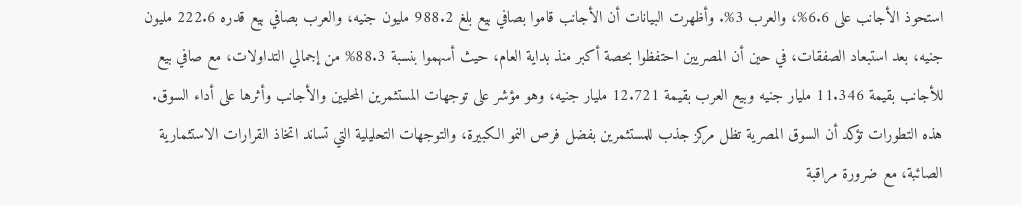استحوذ الأجانب على 6.6%، والعرب 3%. وأظهرت البيانات أن الأجانب قاموا بصافي بيع بلغ 988.2 مليون جنيه، والعرب بصافي بيع قدره 222.6 مليون جنيه، بعد استبعاد الصفقات، في حين أن المصريين احتفظوا بحصة أكبر منذ بداية العام، حيث أسهموا بنسبة 88.3% من إجمالي التداولات، مع صافي بيع للأجانب بقيمة 11.346 مليار جنيه وبيع العرب بقيمة 12.721 مليار جنيه، وهو مؤشر على توجهات المستثمرين المحليين والأجانب وأثرها على أداء السوق.
هذه التطورات تؤكد أن السوق المصرية تظل مركز جذب للمستثمرين بفضل فرص النمو الكبيرة، والتوجهات التحليلية التي تساند اتخاذ القرارات الاستثمارية الصائبة، مع ضرورة مراقبة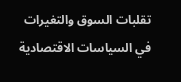تقلبات السوق والتغيرات في السياسات الاقتصادية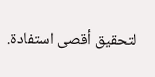لتحقيق أقصى استفادة.